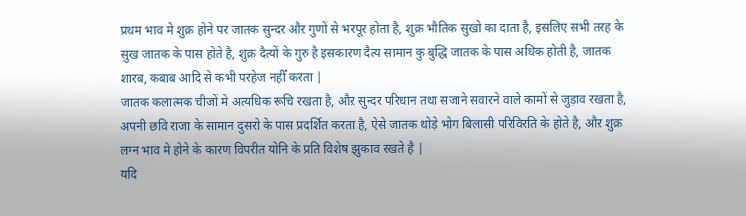प्रथम भाव मे शुक्र होने पर जातक सुन्दर औऱ गुणों से भरपूर होता है, शुक्र भौतिक सुखो का दाता है, इसलिए सभी तरह के सुख जातक के पास होते है, शुक्र दैत्यों के गुरु है इसकारण दैत्य सामान कु बुद्धि जातक के पास अधिक होती है, जातक शारब, कबाब आदि से कभी परहेज नहीँ करता |
जातक कलात्मक चीजों मे अत्यधिक रूचि रखता है, औऱ सुन्दर परिधान तथा सजाने सवारने वाले कामों से जुड़ाव रखता है,
अपनी छवि राजा के सामान दुसरो के पास प्रदर्शित करता है, ऐसे जातक थोड़े भोग बिलासी परिविरति के होते है, औऱ शुक्र लग्न भाव मे होने के कारण विपरीत योनि के प्रति विशेष झुकाव रखते है |
यदि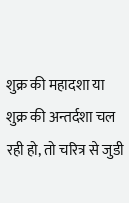शुक्र की महादशा या शुक्र की अन्तर्दशा चल रही हो, तो चरित्र से जुडी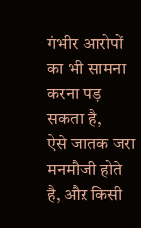गंभीर आरोपों का भी सामना करना पड़ सकता है,
ऐसे जातक जरा मनमौजी होते है, औऱ किसी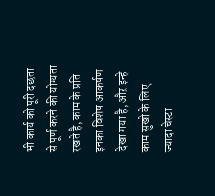भी कार्य को पूरी दछता से पूर्ण करने की योग्यता रखते है, काम के प्रति इनका विशेष आकर्षण देखा गया है, औऱ इन्हे काम सुखो के लिए ज्यादा चेस्टा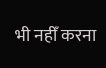भी नहीँ करना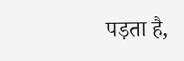पड़ता है,